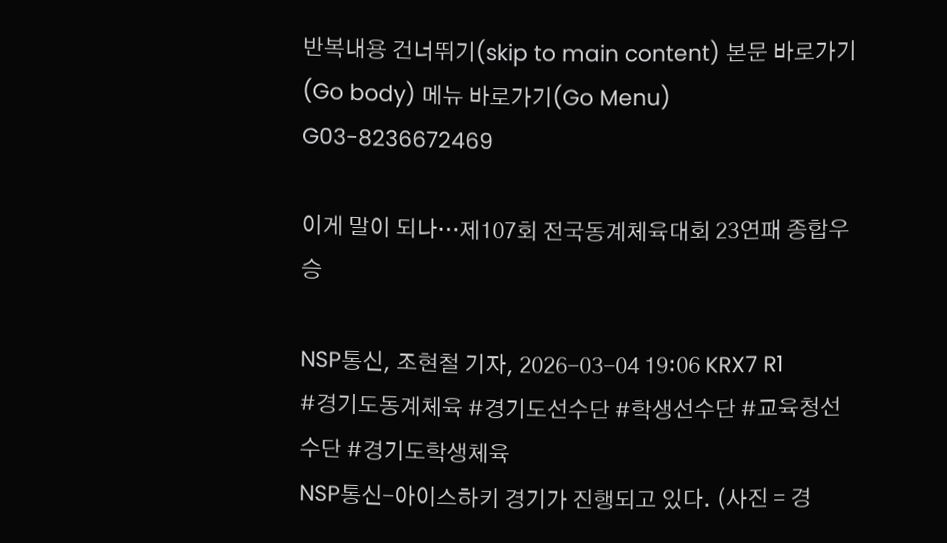반복내용 건너뛰기(skip to main content) 본문 바로가기(Go body) 메뉴 바로가기(Go Menu)
G03-8236672469

이게 말이 되나…제107회 전국동계체육대회 23연패 종합우승

NSP통신, 조현철 기자, 2026-03-04 19:06 KRX7 R1
#경기도동계체육 #경기도선수단 #학생선수단 #교육청선수단 #경기도학생체육
NSP통신-아이스하키 경기가 진행되고 있다. (사진 = 경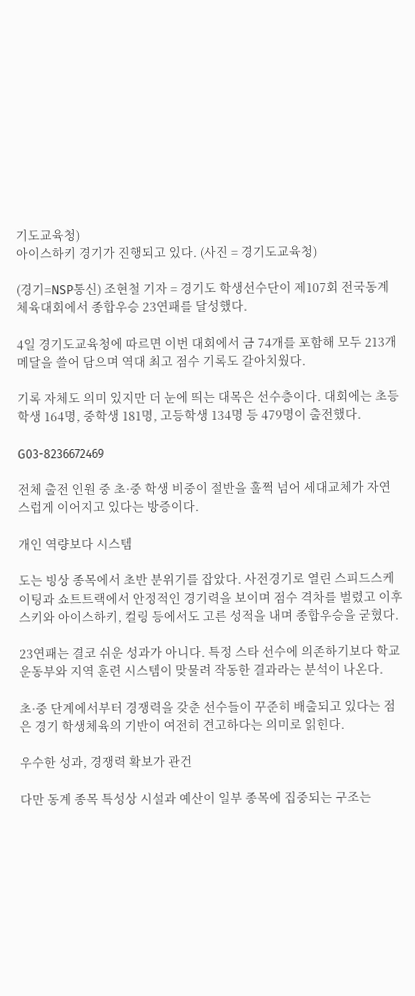기도교육청)
아이스하키 경기가 진행되고 있다. (사진 = 경기도교육청)

(경기=NSP통신) 조현철 기자 = 경기도 학생선수단이 제107회 전국동계체육대회에서 종합우승 23연패를 달성했다.

4일 경기도교육청에 따르면 이번 대회에서 금 74개를 포함해 모두 213개 메달을 쓸어 담으며 역대 최고 점수 기록도 갈아치웠다.

기록 자체도 의미 있지만 더 눈에 띄는 대목은 선수층이다. 대회에는 초등학생 164명, 중학생 181명, 고등학생 134명 등 479명이 출전했다.

G03-8236672469

전체 출전 인원 중 초·중 학생 비중이 절반을 훌쩍 넘어 세대교체가 자연스럽게 이어지고 있다는 방증이다.

개인 역량보다 시스템

도는 빙상 종목에서 초반 분위기를 잡았다. 사전경기로 열린 스피드스케이팅과 쇼트트랙에서 안정적인 경기력을 보이며 점수 격차를 벌렸고 이후 스키와 아이스하키, 컬링 등에서도 고른 성적을 내며 종합우승을 굳혔다.

23연패는 결코 쉬운 성과가 아니다. 특정 스타 선수에 의존하기보다 학교 운동부와 지역 훈련 시스템이 맞물려 작동한 결과라는 분석이 나온다.

초·중 단계에서부터 경쟁력을 갖춘 선수들이 꾸준히 배출되고 있다는 점은 경기 학생체육의 기반이 여전히 견고하다는 의미로 읽힌다.

우수한 성과, 경쟁력 확보가 관건

다만 동계 종목 특성상 시설과 예산이 일부 종목에 집중되는 구조는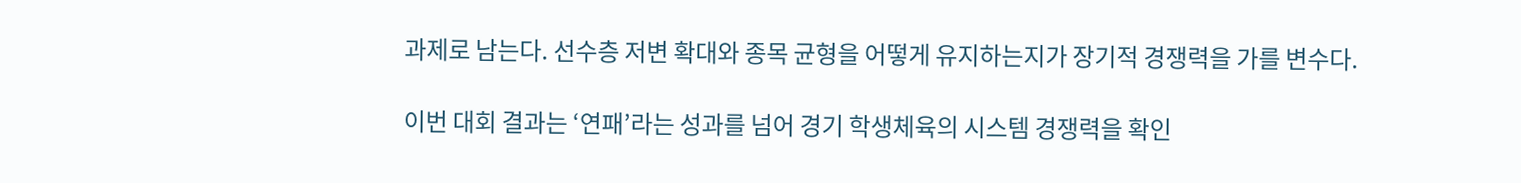과제로 남는다. 선수층 저변 확대와 종목 균형을 어떻게 유지하는지가 장기적 경쟁력을 가를 변수다.

이번 대회 결과는 ‘연패’라는 성과를 넘어 경기 학생체육의 시스템 경쟁력을 확인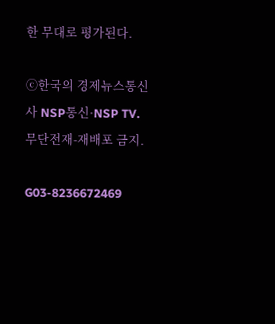한 무대로 평가된다.

ⓒ한국의 경제뉴스통신사 NSP통신·NSP TV. 무단전재-재배포 금지.

G03-8236672469